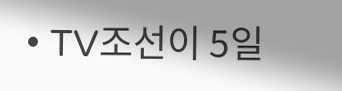• TV조선이 5일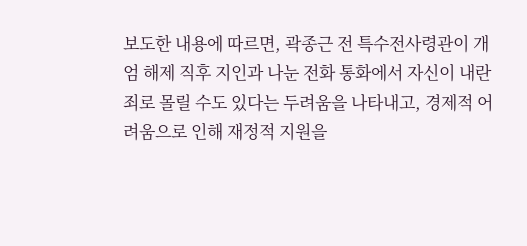보도한 내용에 따르면, 곽종근 전 특수전사령관이 개엄 해제 직후 지인과 나눈 전화 통화에서 자신이 내란죄로 몰릴 수도 있다는 두려움을 나타내고, 경제적 어려움으로 인해 재정적 지원을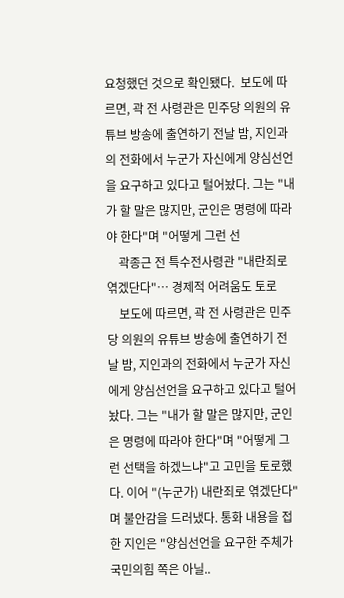요청했던 것으로 확인됐다.  보도에 따르면, 곽 전 사령관은 민주당 의원의 유튜브 방송에 출연하기 전날 밤, 지인과의 전화에서 누군가 자신에게 양심선언을 요구하고 있다고 털어놨다. 그는 "내가 할 말은 많지만, 군인은 명령에 따라야 한다"며 "어떻게 그런 선
    곽종근 전 특수전사령관 "내란죄로 엮겠단다"… 경제적 어려움도 토로
    보도에 따르면, 곽 전 사령관은 민주당 의원의 유튜브 방송에 출연하기 전날 밤, 지인과의 전화에서 누군가 자신에게 양심선언을 요구하고 있다고 털어놨다. 그는 "내가 할 말은 많지만, 군인은 명령에 따라야 한다"며 "어떻게 그런 선택을 하겠느냐"고 고민을 토로했다. 이어 "(누군가) 내란죄로 엮겠단다"며 불안감을 드러냈다. 통화 내용을 접한 지인은 "양심선언을 요구한 주체가 국민의힘 쪽은 아닐..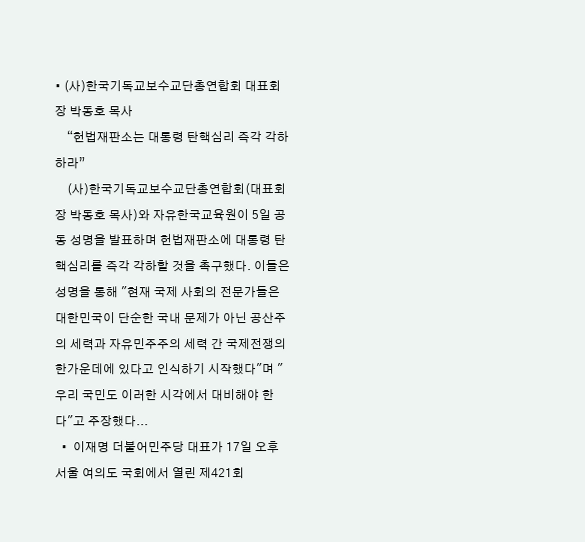• (사)한국기독교보수교단총연합회 대표회장 박동호 목사
    “헌법재판소는 대통령 탄핵심리 즉각 각하하라”
    (사)한국기독교보수교단총연합회(대표회장 박동호 목사)와 자유한국교육원이 5일 공동 성명을 발표하며 헌법재판소에 대통령 탄핵심리를 즉각 각하할 것을 촉구했다. 이들은 성명을 통해 "현재 국제 사회의 전문가들은 대한민국이 단순한 국내 문제가 아닌 공산주의 세력과 자유민주주의 세력 간 국제전쟁의 한가운데에 있다고 인식하기 시작했다"며 "우리 국민도 이러한 시각에서 대비해야 한다"고 주장했다...
  •  이재명 더불어민주당 대표가 17일 오후 서울 여의도 국회에서 열린 제421회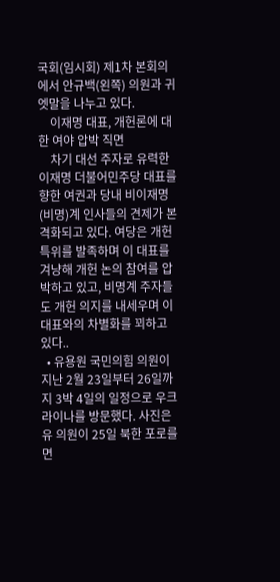국회(임시회) 제1차 본회의에서 안규백(왼쪽) 의원과 귀엣말을 나누고 있다.
    이재명 대표, 개헌론에 대한 여야 압박 직면
    차기 대선 주자로 유력한 이재명 더불어민주당 대표를 향한 여권과 당내 비이재명(비명)계 인사들의 견제가 본격화되고 있다. 여당은 개헌특위를 발족하며 이 대표를 겨냥해 개헌 논의 참여를 압박하고 있고, 비명계 주자들도 개헌 의지를 내세우며 이 대표와의 차별화를 꾀하고 있다..
  • 유용원 국민의힘 의원이 지난 2월 23일부터 26일까지 3박 4일의 일정으로 우크라이나를 방문했다. 사진은 유 의원이 25일 북한 포로를 면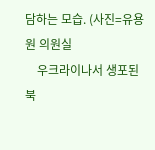담하는 모습. (사진=유용원 의원실
    우크라이나서 생포된 북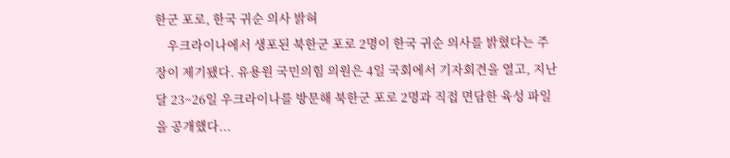한군 포로, 한국 귀순 의사 밝혀
    우크라이나에서 생포된 북한군 포로 2명이 한국 귀순 의사를 밝혔다는 주장이 제기됐다. 유용원 국민의힘 의원은 4일 국회에서 기자회견을 열고, 지난달 23~26일 우크라이나를 방문해 북한군 포로 2명과 직접 면담한 육성 파일을 공개했다...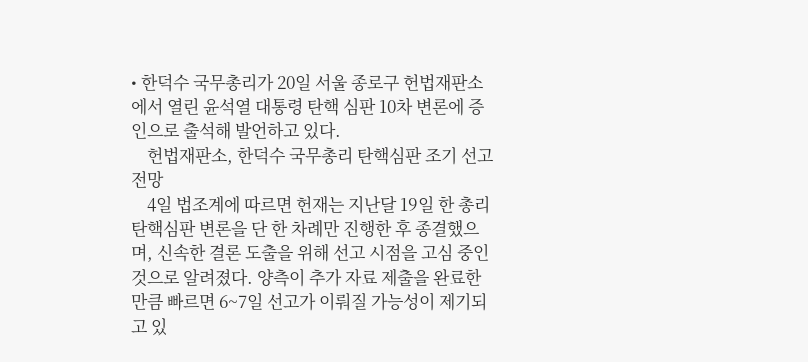• 한덕수 국무총리가 20일 서울 종로구 헌법재판소에서 열린 윤석열 대통령 탄핵 심판 10차 변론에 증인으로 출석해 발언하고 있다.
    헌법재판소, 한덕수 국무총리 탄핵심판 조기 선고 전망
    4일 법조계에 따르면 헌재는 지난달 19일 한 총리 탄핵심판 변론을 단 한 차례만 진행한 후 종결했으며, 신속한 결론 도출을 위해 선고 시점을 고심 중인 것으로 알려졌다. 양측이 추가 자료 제출을 완료한 만큼 빠르면 6~7일 선고가 이뤄질 가능성이 제기되고 있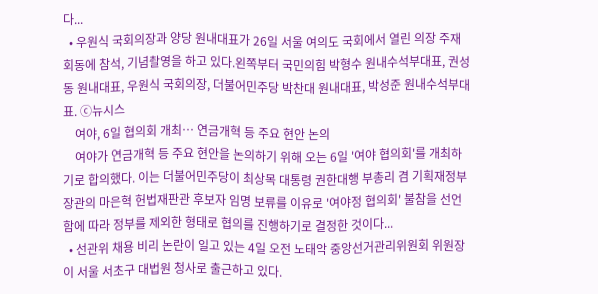다...
  • 우원식 국회의장과 양당 원내대표가 26일 서울 여의도 국회에서 열린 의장 주재 회동에 참석, 기념촬영을 하고 있다.왼쪽부터 국민의힘 박형수 원내수석부대표, 권성동 원내대표, 우원식 국회의장, 더불어민주당 박찬대 원내대표, 박성준 원내수석부대표. ⓒ뉴시스
    여야, 6일 협의회 개최… 연금개혁 등 주요 현안 논의
    여야가 연금개혁 등 주요 현안을 논의하기 위해 오는 6일 '여야 협의회'를 개최하기로 합의했다. 이는 더불어민주당이 최상목 대통령 권한대행 부총리 겸 기획재정부 장관의 마은혁 헌법재판관 후보자 임명 보류를 이유로 '여야정 협의회' 불참을 선언함에 따라 정부를 제외한 형태로 협의를 진행하기로 결정한 것이다...
  • 선관위 채용 비리 논란이 일고 있는 4일 오전 노태악 중앙선거관리위원회 위원장이 서울 서초구 대법원 청사로 출근하고 있다.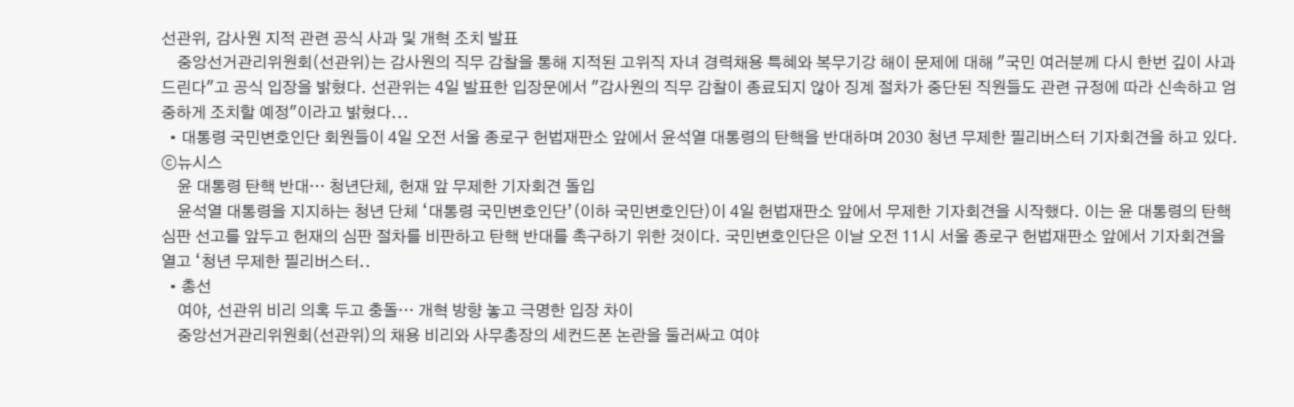선관위, 감사원 지적 관련 공식 사과 및 개혁 조치 발표
    중앙선거관리위원회(선관위)는 감사원의 직무 감찰을 통해 지적된 고위직 자녀 경력채용 특혜와 복무기강 해이 문제에 대해 "국민 여러분께 다시 한번 깊이 사과드린다"고 공식 입장을 밝혔다. 선관위는 4일 발표한 입장문에서 "감사원의 직무 감찰이 종료되지 않아 징계 절차가 중단된 직원들도 관련 규정에 따라 신속하고 엄중하게 조치할 예정"이라고 밝혔다...
  • 대통령 국민변호인단 회원들이 4일 오전 서울 종로구 헌법재판소 앞에서 윤석열 대통령의 탄핵을 반대하며 2030 청년 무제한 필리버스터 기자회견을 하고 있다. ⓒ뉴시스
    윤 대통령 탄핵 반대… 청년단체, 헌재 앞 무제한 기자회견 돌입
    윤석열 대통령을 지지하는 청년 단체 ‘대통령 국민변호인단’(이하 국민변호인단)이 4일 헌법재판소 앞에서 무제한 기자회견을 시작했다. 이는 윤 대통령의 탄핵 심판 선고를 앞두고 헌재의 심판 절차를 비판하고 탄핵 반대를 촉구하기 위한 것이다. 국민변호인단은 이날 오전 11시 서울 종로구 헌법재판소 앞에서 기자회견을 열고 ‘청년 무제한 필리버스터..
  • 총선
    여야, 선관위 비리 의혹 두고 충돌… 개혁 방향 놓고 극명한 입장 차이
    중앙선거관리위원회(선관위)의 채용 비리와 사무총장의 세컨드폰 논란을 둘러싸고 여야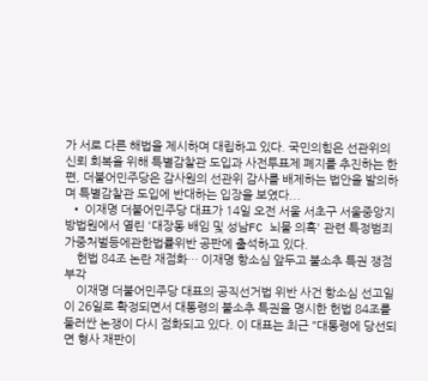가 서로 다른 해법을 제시하며 대립하고 있다. 국민의힘은 선관위의 신뢰 회복을 위해 특별감찰관 도입과 사전투표제 폐지를 추진하는 한편, 더불어민주당은 감사원의 선관위 감사를 배제하는 법안을 발의하며 특별감찰관 도입에 반대하는 입장을 보였다...
  • 이재명 더불어민주당 대표가 14일 오전 서울 서초구 서울중앙지방법원에서 열린 '대장동 배임 및 성남FC 뇌물 의혹' 관련 특정범죄가중처벌등에관한법률위반 공판에 출석하고 있다.
    헌법 84조 논란 재점화… 이재명 항소심 앞두고 불소추 특권 쟁점 부각
    이재명 더불어민주당 대표의 공직선거법 위반 사건 항소심 선고일이 26일로 확정되면서 대통령의 불소추 특권을 명시한 헌법 84조를 둘러싼 논쟁이 다시 점화되고 있다. 이 대표는 최근 "대통령에 당선되면 형사 재판이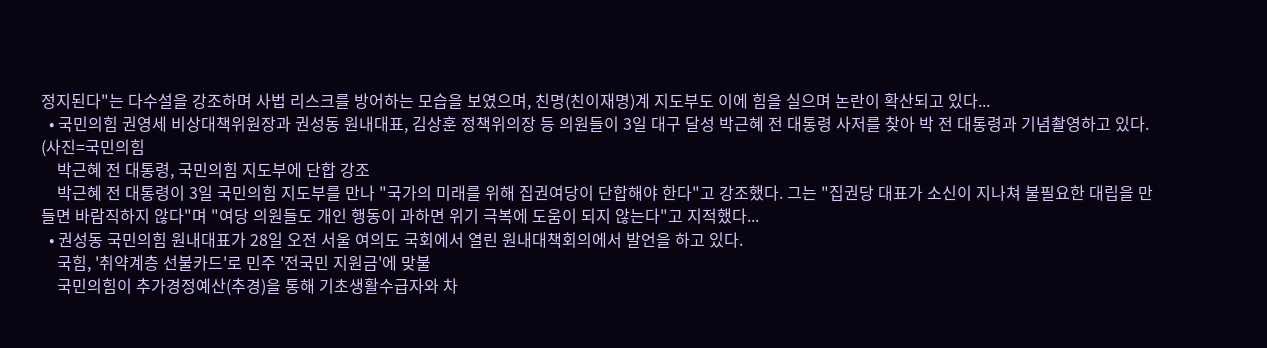정지된다"는 다수설을 강조하며 사법 리스크를 방어하는 모습을 보였으며, 친명(친이재명)계 지도부도 이에 힘을 실으며 논란이 확산되고 있다...
  • 국민의힘 권영세 비상대책위원장과 권성동 원내대표, 김상훈 정책위의장 등 의원들이 3일 대구 달성 박근혜 전 대통령 사저를 찾아 박 전 대통령과 기념촬영하고 있다. (사진=국민의힘
    박근혜 전 대통령, 국민의힘 지도부에 단합 강조
    박근혜 전 대통령이 3일 국민의힘 지도부를 만나 "국가의 미래를 위해 집권여당이 단합해야 한다"고 강조했다. 그는 "집권당 대표가 소신이 지나쳐 불필요한 대립을 만들면 바람직하지 않다"며 "여당 의원들도 개인 행동이 과하면 위기 극복에 도움이 되지 않는다"고 지적했다...
  • 권성동 국민의힘 원내대표가 28일 오전 서울 여의도 국회에서 열린 원내대책회의에서 발언을 하고 있다.
    국힘, '취약계층 선불카드'로 민주 '전국민 지원금'에 맞불
    국민의힘이 추가경정예산(추경)을 통해 기초생활수급자와 차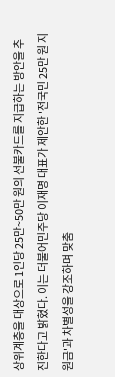상위계층을 대상으로 1인당 25만~50만 원의 선불카드를 지급하는 방안을 추진한다고 밝혔다. 이는 더불어민주당 이재명 대표가 제안한 '전국민 25만 원 지원금'과 차별성을 강조하며 맞춤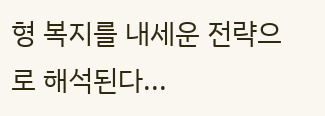형 복지를 내세운 전략으로 해석된다...